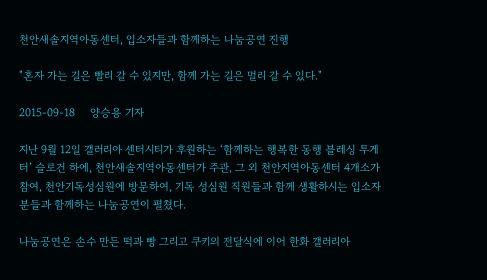천안새솔지역아동센터, 입소자들과 함께하는 나눔공연 진행

"혼자 가는 길은 빨리 갈 수 있지만, 함께 가는 길은 멀리 갈 수 있다."

2015-09-18     양승용 기자

지난 9월 12일 갤러리아 센터시티가 후원하는 ‘함께하는 행복한 동행 블레싱 투게터’ 슬로건 하에, 천안새솔지역아동센터가 주관, 그 외 천안지역아동센터 4개소가 참여, 천안기독성심원에 방문하여, 기독 성심원 직원들과 함께 생활하시는 입소자분들과 함께하는 나눔공연이 펼쳤다.

나눔공연은 손수 만든 떡과 빵 그리고 쿠키의 전달식에 이어 한화 갤러리아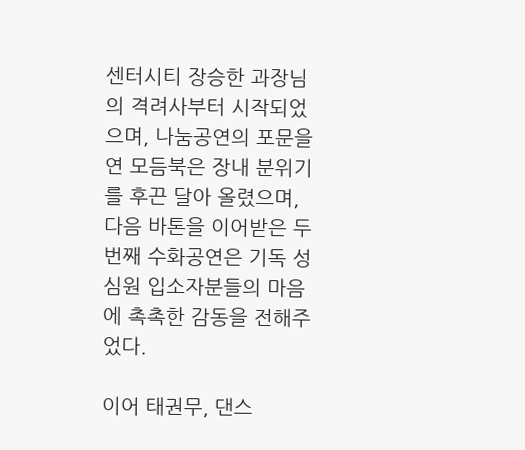센터시티 장승한 과장님의 격려사부터 시작되었으며, 나눔공연의 포문을 연 모듬북은 장내 분위기를 후끈 달아 올렸으며, 다음 바톤을 이어받은 두 번째 수화공연은 기독 성심원 입소자분들의 마음에 촉촉한 감동을 전해주었다.

이어 태권무, 댄스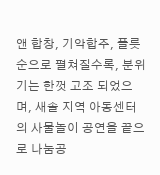앤 합창, 기악합주, 플릇 순으로 펼쳐질수록, 분위기는 한껏 고조 되었으며, 새솔 지역 아동센터의 사물놀이 공연을 끝으로 나눔공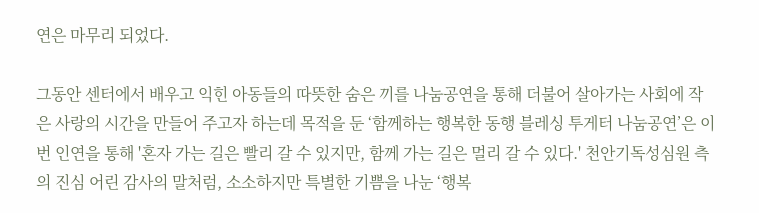연은 마무리 되었다.

그동안 센터에서 배우고 익힌 아동들의 따뜻한 숨은 끼를 나눔공연을 통해 더불어 살아가는 사회에 작은 사랑의 시간을 만들어 주고자 하는데 목적을 둔 ‘함께하는 행복한 동행 블레싱 투게터 나눔공연’은 이번 인연을 통해 '혼자 가는 길은 빨리 갈 수 있지만, 함께 가는 길은 멀리 갈 수 있다.' 천안기독성심원 측의 진심 어린 감사의 말처럼, 소소하지만 특별한 기쁨을 나눈 ‘행복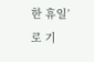한 휴일’로 기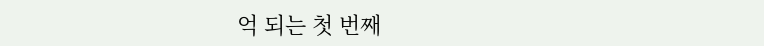억 되는 첫 번째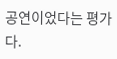공연이었다는 평가다.